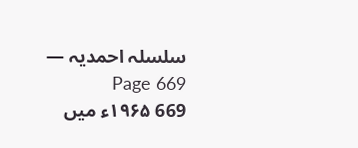سلسلہ احمدیہ — Page 669
669 ۱۹۶۵ء میں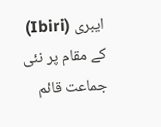ایبری (Ibiri) کے مقام پر نئی جماعت قائم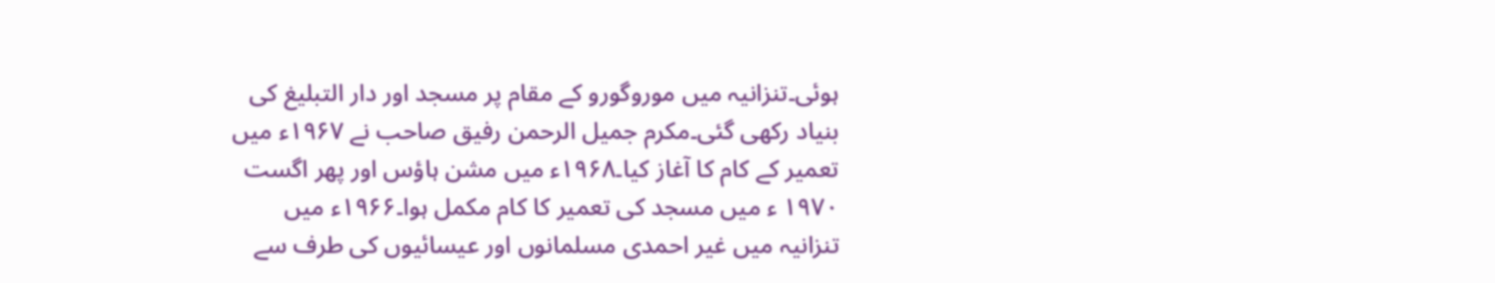ہوئی۔تنزانیہ میں موروگورو کے مقام پر مسجد اور دار التبلیغ کی بنیاد رکھی گئی۔مکرم جمیل الرحمن رفیق صاحب نے ۱۹۶۷ء میں تعمیر کے کام کا آغاز کیا۔۱۹۶۸ء میں مشن ہاؤس اور پھر اگست ۱۹۷۰ ء میں مسجد کی تعمیر کا کام مکمل ہوا۔۱۹۶۶ء میں تنزانیہ میں غیر احمدی مسلمانوں اور عیسائیوں کی طرف سے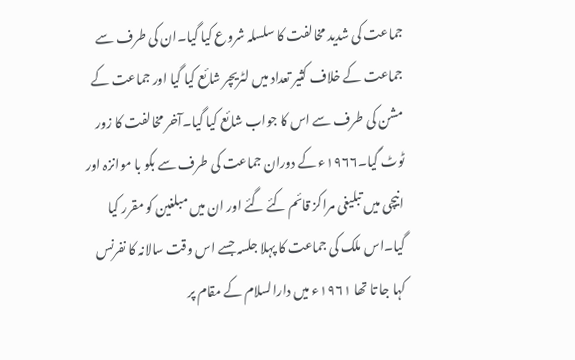جماعت کی شدید مخالفت کا سلسلہ شروع کیا گیا۔ان کی طرف سے جماعت کے خلاف کثیر تعداد میں لٹریچر شائع کیا گیا اور جماعت کے مشن کی طرف سے اس کا جواب شائع کیا گیا۔آخر مخالفت کا زور ٹوٹ گیا۔۱۹۶۶ء کے دوران جماعت کی طرف سے بکو با موانزہ اور انیچی میں تبلیغی مراکز قائم کئے گئے اور ان میں مبلغین کو مقرر کیا گیا۔اس ملک کی جماعت کا پہلا جلسہ جسے اس وقت سالانہ کا نفرنس کہا جا تا تھا ۱۹۶۱ء میں دارالسلام کے مقام پر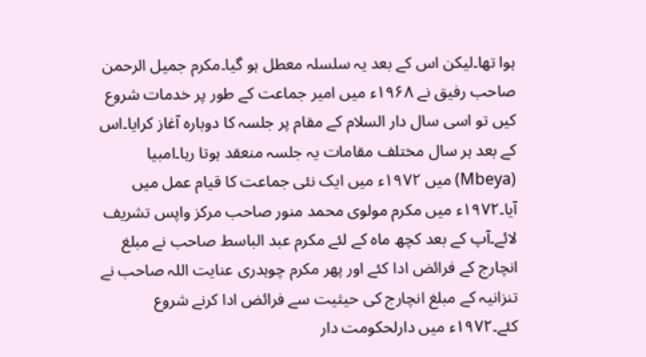ہوا تھا۔لیکن اس کے بعد یہ سلسلہ معطل ہو گیا۔مکرم جمیل الرحمن صاحب رفیق نے ۱۹۶۸ء میں امیر جماعت کے طور پر خدمات شروع کیں تو اسی سال دار السلام کے مقام پر جلسہ کا دوبارہ آغاز کرایا۔اس کے بعد ہر سال مختلف مقامات یہ جلسہ منعقد ہوتا رہا۔امبیا (Mbeya) میں ۱۹۷۲ء میں ایک نئی جماعت کا قیام عمل میں آیا۔۱۹۷۲ء میں مکرم مولوی محمد منور صاحب مرکز واپس تشریف لائے۔آپ کے بعد کچھ ماہ کے لئے مکرم عبد الباسط صاحب نے مبلغ انچارج کے فرائض ادا کئے اور پھر مکرم چوہدری عنایت اللہ صاحب نے تنزانیہ کے مبلغ انچارج کی حیثیت سے فرائض ادا کرنے شروع کئے۔۱۹۷۲ء میں دارلحکومت دار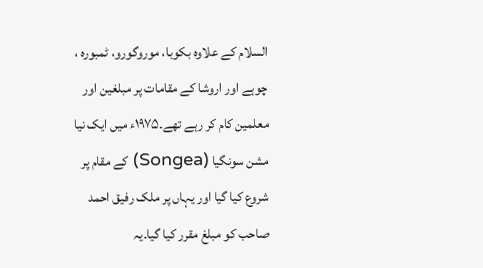السلام کے علاوہ بکوبا، موروگورو، ٹمبورہ ، چوہے اور اروشا کے مقامات پر مبلغین اور معلمین کام کر رہے تھے۔۱۹۷۵ء میں ایک نیا مشن سونگیا (Songea) کے مقام پر شروع کیا گیا اور یہاں پر ملک رفیق احمد صاحب کو مبلغ مقرر کیا گیا۔یہ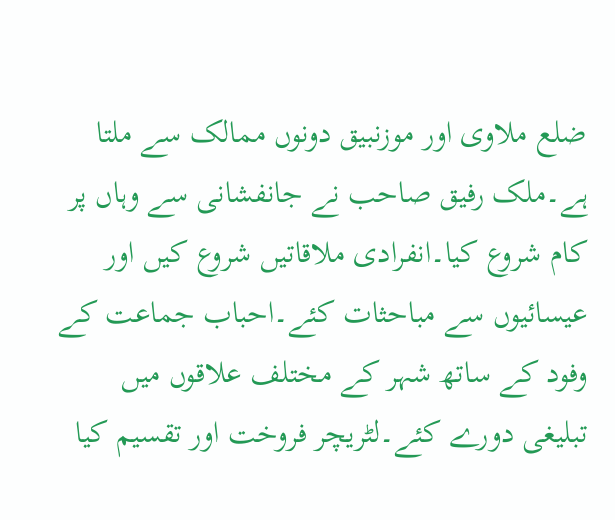ضلع ملاوی اور موزنبیق دونوں ممالک سے ملتا ہے۔ملک رفیق صاحب نے جانفشانی سے وہاں پر کام شروع کیا۔انفرادی ملاقاتیں شروع کیں اور عیسائیوں سے مباحثات کئے۔احباب جماعت کے وفود کے ساتھ شہر کے مختلف علاقوں میں تبلیغی دورے کئے۔لٹریچر فروخت اور تقسیم کیا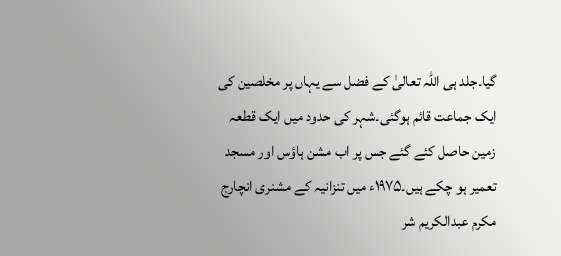گیا۔جلد ہی اللہ تعالیٰ کے فضل سے یہاں پر مخلصین کی ایک جماعت قائم ہوگئی۔شہر کی حدود میں ایک قطعہ زمین حاصل کئے گئے جس پر اب مشن ہاؤس اور مسجد تعمیر ہو چکے ہیں۔۱۹۷۵ء میں تنزانیہ کے مشنری انچارج مکرم عبدالکریم شر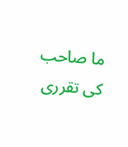ما صاحب کی تقرری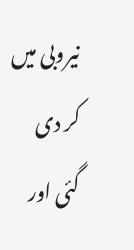نیروبی میں کر دی گئی اور